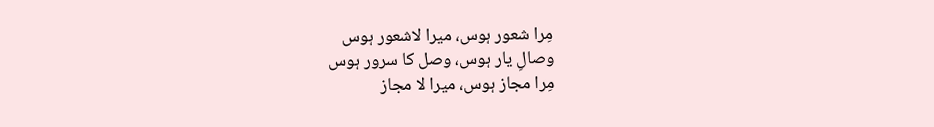مِرا شعور ہوس، میرا لاشعور ہوس
وصالِ یار ہوس، وصل کا سرور ہوس
مِرا مجاز ہوس، میرا لا مجاز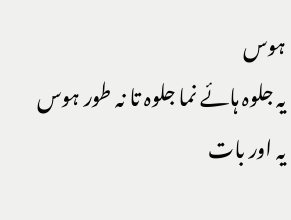ہوس
یہ جلوہ ہائے نما جلوہ تا نہ طور ہوس
یہ اور بات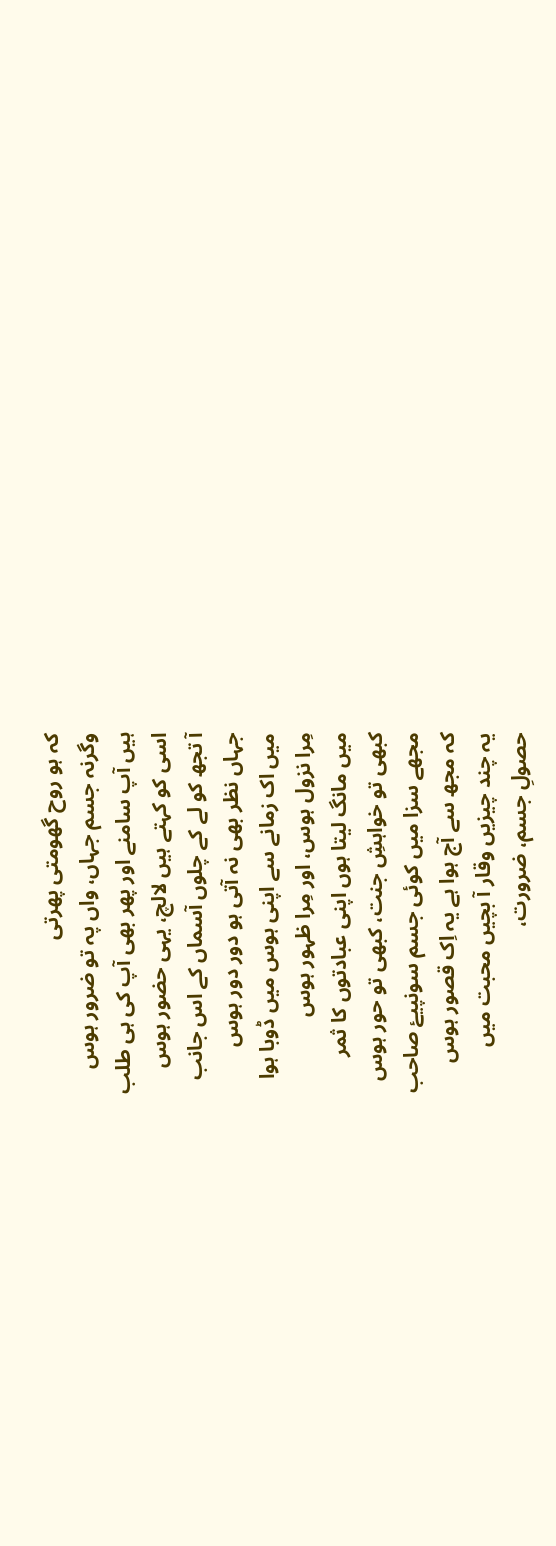کہ ہو روح گھومتی پھرتی
وگرنہ جسم جہاں، واں پہ تو ضرور ہوس
ہیں آپ سامنے اور پھر بھی آپ کی ہی طلب
اسی کو کہتے ہیں لالچ، یہی حضور ہوس
آ تجھ کو لے کے چلوں آسماں کے اس جانب
جہاں نظر بھی نہ آتی ہو دور دور ہوس
میں اک زمانے سے اپنی ہوس میں ڈوبا ہوا
مِرا نزول ہوس، اور مِرا ظہور ہوس
میں مانگ لیتا ہوں اپنی عبادتوں کا ثمر
کبھی تو خواہشِ جنت، کبھی تو حور ہوس
مجھے سزا میں کوئی جسم سونپیۓ صاحب
کہ مجھ سے آج ہوا ہے یہ اِک قصور ہوس
یہ چند چیزیں وقار آ بچیں محبت میں
حصولِ جسم، ضرورت،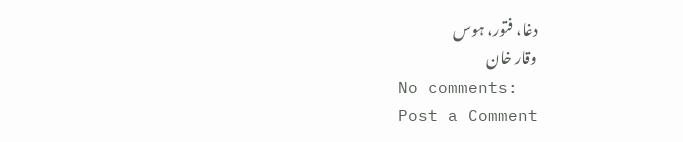دغا، فتور، ہوس
وقار خان
No comments:
Post a Comment